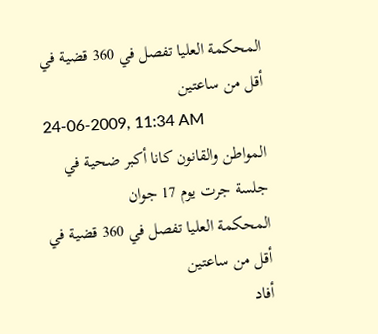المحكمة العليا تفصل في 360 قضية في أقل من ساعتين
24-06-2009, 11:34 AM
المواطن والقانون كانا أكبر ضحية في جلسة جرت يوم 17 جوان
المحكمة العليا تفصل في 360 قضية في أقل من ساعتين
أفاد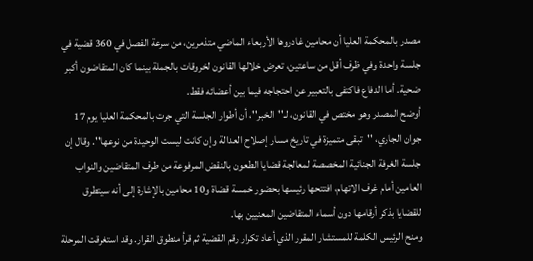مصدر بالمحكمة العليا أن محامين غادروها الأربعاء الماضي متذمرين، من سرعة الفصل في 360 قضية في جلسة واحدة وفي ظرف أقل من ساعتين، تعرض خلالها القانون لخروقات بالجملة بينما كان المتقاضون أكبر ضحية. أما الدفاع فاكتفى بالتعبير عن احتجاجه فيما بين أعضائه فقط.
أوضح المصدر وهو مختص في القانون، لـ''الخبر''، أن أطوار الجلسة التي جرت بالمحكمة العليا يوم 17 جوان الجاري، ''تبقى متميزة في تاريخ مسار إصلاح العدالة وإن كانت ليست الوحيدة من نوعها''. وقال إن جلسة الغرفة الجنائية المخصصة لمعالجة قضايا الطعون بالنقض المرفوعة من طرف المتقاضين والنواب العامين أمام غرف الاتهام، افتتحها رئيسها بحضور خمسة قضاة و10 محامين بالإشارة إلى أنه سيتطرق للقضايا بذكر أرقامها دون أسماء المتقاضين المعنيين بها.
ومنح الرئيس الكلمة للمستشار المقرر الذي أعاد تكرار رقم القضية ثم قرأ منطوق القرار. وقد استغرقت المرحلة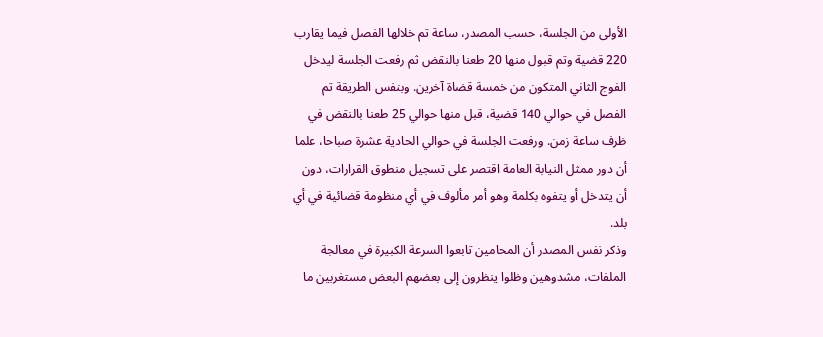الأولى من الجلسة، حسب المصدر، ساعة تم خلالها الفصل فيما يقارب 220 قضية وتم قبول منها 20 طعنا بالنقض ثم رفعت الجلسة ليدخل الفوج الثاني المتكون من خمسة قضاة آخرين. وبنفس الطريقة تم الفصل في حوالي 140 قضية، قبل منها حوالي 25 طعنا بالنقض في ظرف ساعة زمن. ورفعت الجلسة في حوالي الحادية عشرة صباحا، علما أن دور ممثل النيابة العامة اقتصر على تسجيل منطوق القرارات، دون أن يتدخل أو يتفوه بكلمة وهو أمر مألوف في أي منظومة قضائية في أي بلد.
وذكر نفس المصدر أن المحامين تابعوا السرعة الكبيرة في معالجة الملفات، مشدوهين وظلوا ينظرون إلى بعضهم البعض مستغربين ما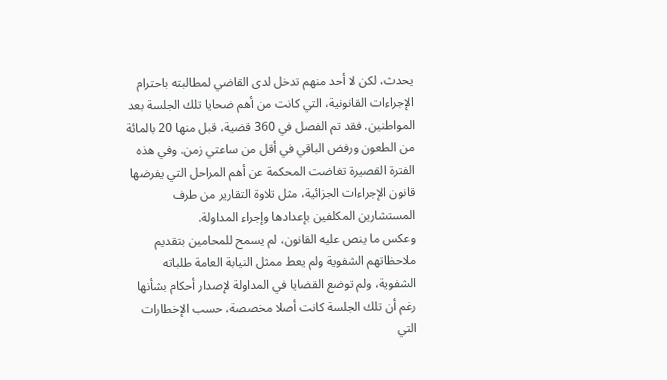يحدث، لكن لا أحد منهم تدخل لدى القاضي لمطالبته باحترام الإجراءات القانونية، التي كانت من أهم ضحايا تلك الجلسة بعد المواطنين. فقد تم الفصل في 360 قضية، قبل منها 20 بالمائة من الطعون ورفض الباقي في أقل من ساعتي زمن. وفي هذه الفترة القصيرة تغاضت المحكمة عن أهم المراحل التي يفرضها قانون الإجراءات الجزائية، مثل تلاوة التقارير من طرف المستشارين المكلفين بإعدادها وإجراء المداولة.
وعكس ما ينص عليه القانون، لم يسمح للمحامين بتقديم ملاحظاتهم الشفوية ولم يعط ممثل النيابة العامة طلباته الشفوية، ولم توضع القضايا في المداولة لإصدار أحكام بشأنها رغم أن تلك الجلسة كانت أصلا مخصصة، حسب الإخطارات التي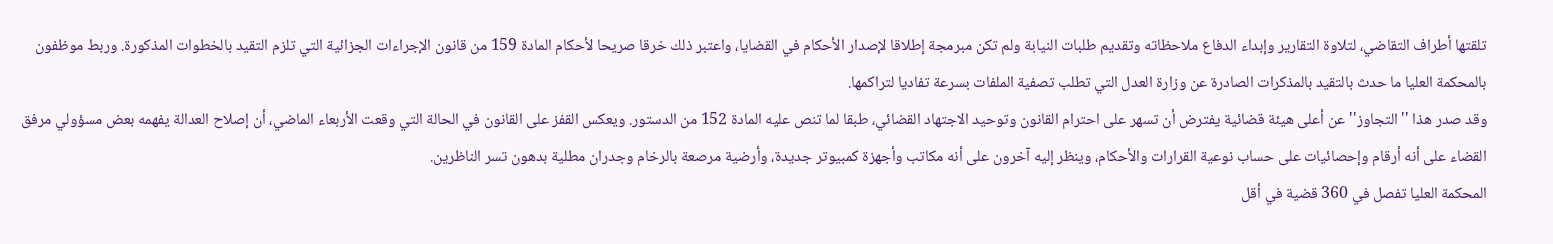تلقتها أطراف التقاضي، لتلاوة التقارير وإبداء الدفاع ملاحظاته وتقديم طلبات النيابة ولم تكن مبرمجة إطلاقا لإصدار الأحكام في القضايا، واعتبر ذلك خرقا صريحا لأحكام المادة 159 من قانون الإجراءات الجزائية التي تلزم التقيد بالخطوات المذكورة. وربط موظفون بالمحكمة العليا ما حدث بالتقيد بالمذكرات الصادرة عن وزارة العدل التي تطلب تصفية الملفات بسرعة تفاديا لتراكمها.
وقد صدر هذا ''التجاوز'' عن أعلى هيئة قضائية يفترض أن تسهر على احترام القانون وتوحيد الاجتهاد القضائي، طبقا لما تنص عليه المادة 152 من الدستور. ويعكس القفز على القانون في الحالة التي وقعت الأربعاء الماضي، أن إصلاح العدالة يفهمه بعض مسؤولي مرفق القضاء على أنه أرقام وإحصائيات على حساب نوعية القرارات والأحكام، وينظر إليه آخرون على أنه مكاتب وأجهزة كمبيوتر جديدة، وأرضية مرصعة بالرخام وجدران مطلية بدهون تسر الناظرين.
المحكمة العليا تفصل في 360 قضية في أقل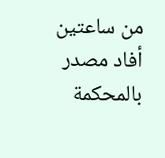من ساعتين
أفاد مصدر بالمحكمة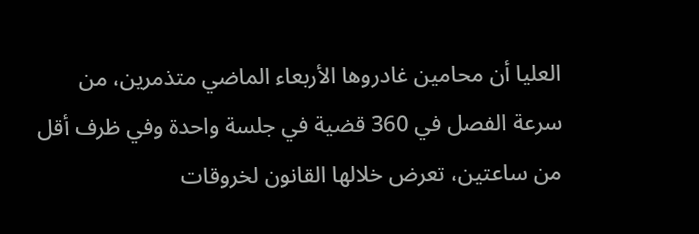العليا أن محامين غادروها الأربعاء الماضي متذمرين، من سرعة الفصل في 360 قضية في جلسة واحدة وفي ظرف أقل من ساعتين، تعرض خلالها القانون لخروقات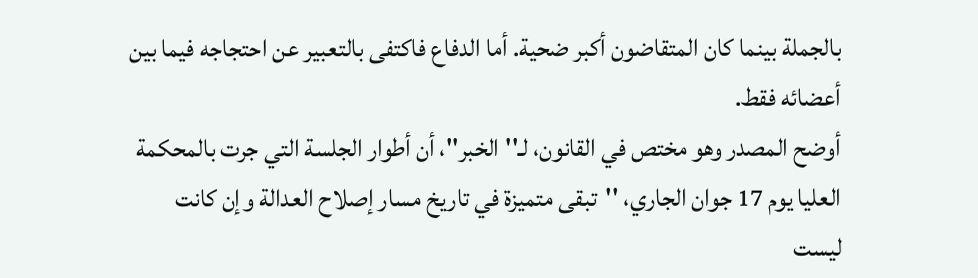بالجملة بينما كان المتقاضون أكبر ضحية. أما الدفاع فاكتفى بالتعبير عن احتجاجه فيما بين أعضائه فقط.
أوضح المصدر وهو مختص في القانون، لـ''الخبر''، أن أطوار الجلسة التي جرت بالمحكمة العليا يوم 17 جوان الجاري، ''تبقى متميزة في تاريخ مسار إصلاح العدالة وإن كانت ليست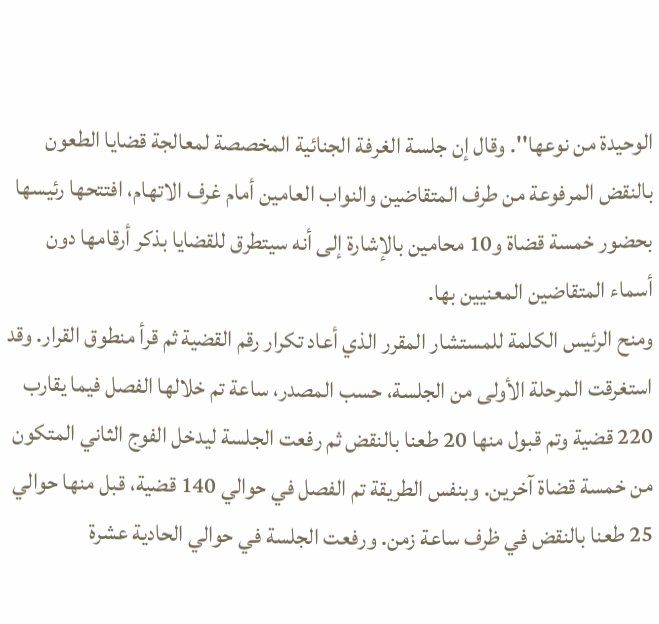الوحيدة من نوعها''. وقال إن جلسة الغرفة الجنائية المخصصة لمعالجة قضايا الطعون بالنقض المرفوعة من طرف المتقاضين والنواب العامين أمام غرف الاتهام، افتتحها رئيسها بحضور خمسة قضاة و10 محامين بالإشارة إلى أنه سيتطرق للقضايا بذكر أرقامها دون أسماء المتقاضين المعنيين بها.
ومنح الرئيس الكلمة للمستشار المقرر الذي أعاد تكرار رقم القضية ثم قرأ منطوق القرار. وقد استغرقت المرحلة الأولى من الجلسة، حسب المصدر، ساعة تم خلالها الفصل فيما يقارب 220 قضية وتم قبول منها 20 طعنا بالنقض ثم رفعت الجلسة ليدخل الفوج الثاني المتكون من خمسة قضاة آخرين. وبنفس الطريقة تم الفصل في حوالي 140 قضية، قبل منها حوالي 25 طعنا بالنقض في ظرف ساعة زمن. ورفعت الجلسة في حوالي الحادية عشرة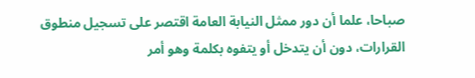صباحا، علما أن دور ممثل النيابة العامة اقتصر على تسجيل منطوق القرارات، دون أن يتدخل أو يتفوه بكلمة وهو أمر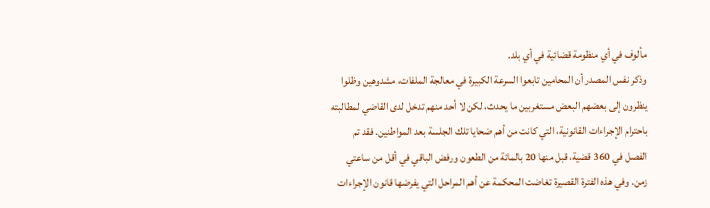مألوف في أي منظومة قضائية في أي بلد.
وذكر نفس المصدر أن المحامين تابعوا السرعة الكبيرة في معالجة الملفات، مشدوهين وظلوا ينظرون إلى بعضهم البعض مستغربين ما يحدث، لكن لا أحد منهم تدخل لدى القاضي لمطالبته باحترام الإجراءات القانونية، التي كانت من أهم ضحايا تلك الجلسة بعد المواطنين. فقد تم الفصل في 360 قضية، قبل منها 20 بالمائة من الطعون ورفض الباقي في أقل من ساعتي زمن. وفي هذه الفترة القصيرة تغاضت المحكمة عن أهم المراحل التي يفرضها قانون الإجراءات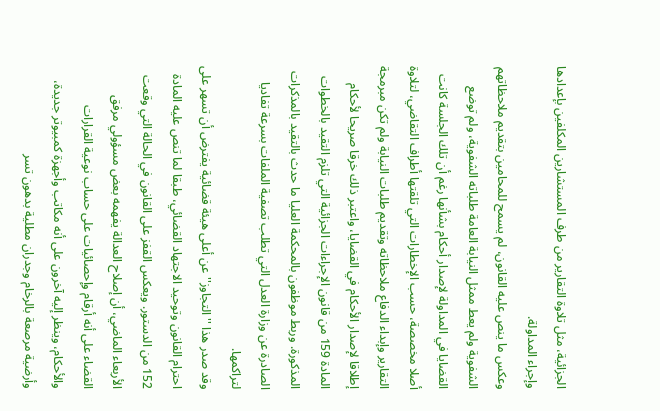الجزائية، مثل تلاوة التقارير من طرف المستشارين المكلفين بإعدادها وإجراء المداولة.
وعكس ما ينص عليه القانون، لم يسمح للمحامين بتقديم ملاحظاتهم الشفوية ولم يعط ممثل النيابة العامة طلباته الشفوية، ولم توضع القضايا في المداولة لإصدار أحكام بشأنها رغم أن تلك الجلسة كانت أصلا مخصصة، حسب الإخطارات التي تلقتها أطراف التقاضي، لتلاوة التقارير وإبداء الدفاع ملاحظاته وتقديم طلبات النيابة ولم تكن مبرمجة إطلاقا لإصدار الأحكام في القضايا، واعتبر ذلك خرقا صريحا لأحكام المادة 159 من قانون الإجراءات الجزائية التي تلزم التقيد بالخطوات المذكورة. وربط موظفون بالمحكمة العليا ما حدث بالتقيد بالمذكرات الصادرة عن وزارة العدل التي تطلب تصفية الملفات بسرعة تفاديا لتراكمها.
وقد صدر هذا ''التجاوز'' عن أعلى هيئة قضائية يفترض أن تسهر على احترام القانون وتوحيد الاجتهاد القضائي، طبقا لما تنص عليه المادة 152 من الدستور. ويعكس القفز على القانون في الحالة التي وقعت الأربعاء الماضي، أن إصلاح العدالة يفهمه بعض مسؤولي مرفق القضاء على أنه أرقام وإحصائيات على حساب نوعية القرارات والأحكام، وينظر إليه آخرون على أنه مكاتب وأجهزة كمبيوتر جديدة، وأرضية مرصعة بالرخام وجدران مطلية بدهون تسر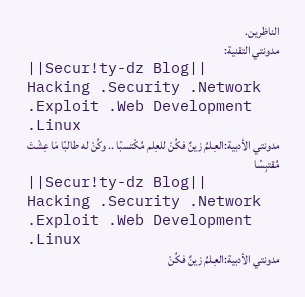الناظرين.
مدونتي التقنية:
||Secur!ty-dz Blog||
Hacking .Security .Network .Exploit .Web Development .Linux
مدونتي الأدبية:العِـلمُ زينٌ فكُنْ للعِلم مُكْتسبًا .. وكُنْ له طالبًا مَا عِشْتَ مُقتبِسًا
||Secur!ty-dz Blog||
Hacking .Security .Network .Exploit .Web Development .Linux
مدونتي الأدبية:العِـلمُ زينٌ فكُنْ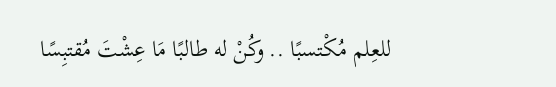للعِلم مُكْتسبًا .. وكُنْ له طالبًا مَا عِشْتَ مُقتبِسًا